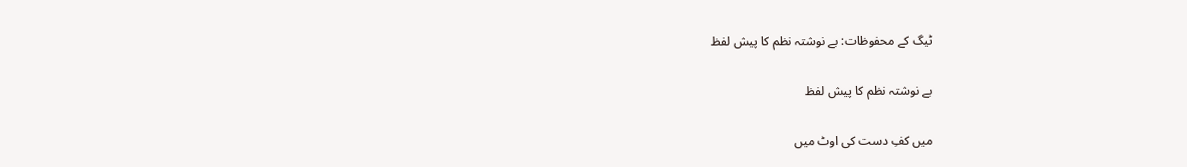ٹیگ کے محفوظات: بے نوشتہ نظم کا پیش لفظ

بے نوشتہ نظم کا پیش لفظ

میں کفِ دست کی اوٹ میں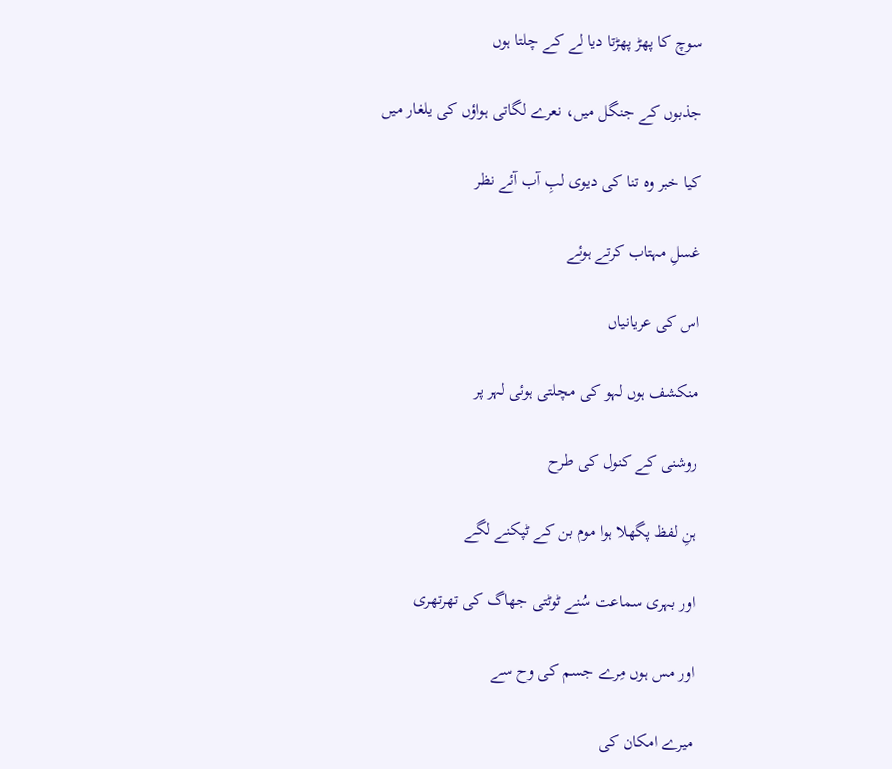سوچ کا پھڑ پھڑتا دیا لے کے چلتا ہوں

جذبوں کے جنگل میں، نعرے لگاتی ہواؤں کی یلغار میں

کیا خبر وہ تنا کی دیوی لبِ آب آئے نظر

غسلِ مہتاب کرتے ہوئے

اس کی عریانیاں

منکشف ہوں لہو کی مچلتی ہوئی لہر پر

روشنی کے کنول کی طرح

ہنِ لفظ پگھلا ہوا موم بن کے ٹپکنے لگے

اور بہری سماعت سُنے ٹوٹتی جھاگ کی تھرتھری

اور مس ہوں مِرے جسم کی وح سے

میرے امکان کی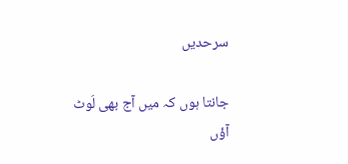سرحدیں

جانتا ہوں کہ میں آج بھی لَوٹ آؤں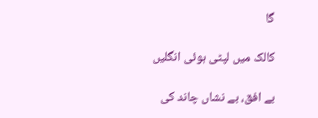گا

کالک میں لپٹی ہوئی انگلیں

بے افق، بے نشاں چاند کی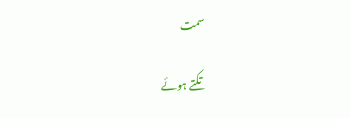سمت

تکتے ہوئے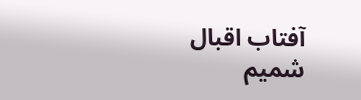آفتاب اقبال شمیم